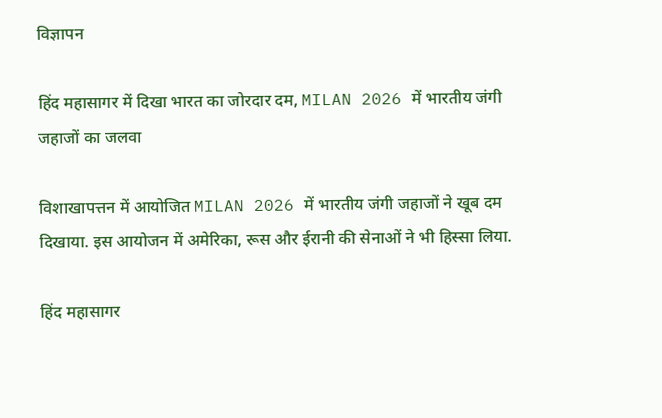विज्ञापन

हिंद महासागर में दिखा भारत का जोरदार दम, MILAN 2026 में भारतीय जंगी जहाजों का जलवा

विशाखापत्तन में आयोजित MILAN 2026 में भारतीय जंगी जहाजों ने खूब दम दिखाया. इस आयोजन में अमेरिका, रूस और ईरानी की सेनाओं ने भी हिस्सा लिया.

हिंद महासागर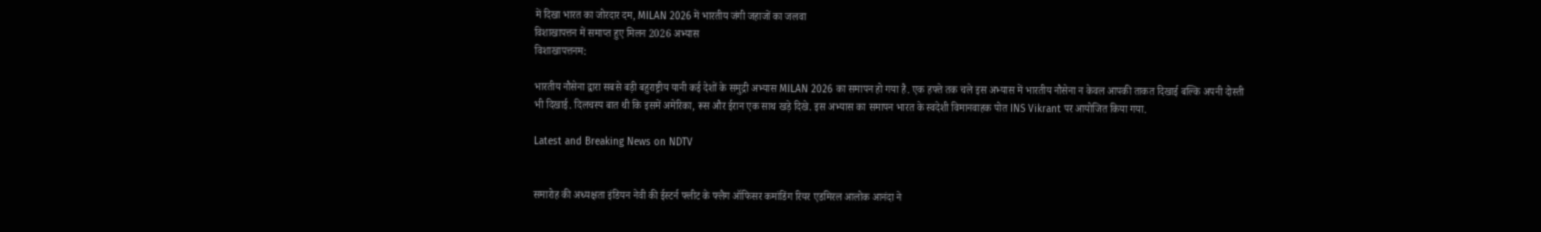में दिखा भारत का जोरदार दम, MILAN 2026 में भारतीय जंगी जहाजों का जलवा
विशाखापत्तन में समाप्त हुए मिलन 2026 अभ्यास
विशाखापत्तनम:

भारतीय नौसेना द्वारा सबसे बड़ी बहुराष्ट्रीय यानी कई देशों के समुद्री अभ्यास MILAN 2026 का समापन हो गया है. एक हफ्ते तक चले इस अभ्यास में भारतीय नौसेना न केवल आपकी ताकत दिखाई बल्कि अपनी दोस्ती भी दिखाई. दिलचस्प बात थी कि इसमें अमेरिका, रूस और ईरान एक साथ खड़े दिखे. इस अभ्यास का समापन भारत के स्वदेशी विमानवाहक पोत INS Vikrant पर आयोजित किया गया.

Latest and Breaking News on NDTV


समारोह की अध्यक्षता इंडियन नेवी की ईस्टर्न फ्लीट के फ्लैग ऑफिसर कमांडिंग रियर एडमिरल आलोक आनंदा ने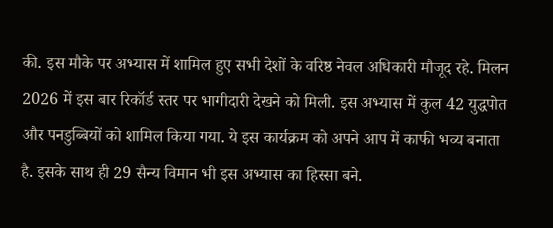की. इस मौके पर अभ्यास में शामिल हुए सभी देशों के वरिष्ठ नेवल अधिकारी मौजूद रहे. मिलन 2026 में इस बार रिकॉर्ड स्तर पर भागीदारी देखने को मिली. इस अभ्यास में कुल 42 युद्धपोत और पनडुब्बियों को शामिल किया गया. ये इस कार्यक्रम को अपने आप में काफी भव्य बनाता है. इसके साथ ही 29 सैन्य विमान भी इस अभ्यास का हिस्सा बने.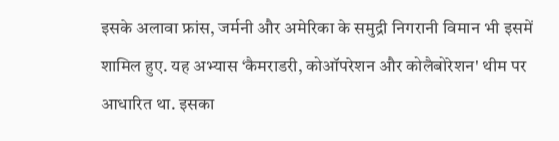इसके अलावा फ्रांस, जर्मनी और अमेरिका के समुद्री निगरानी विमान भी इसमें शामिल हुए. यह अभ्यास ‘कैमराडरी, कोऑपरेशन और कोलैबोरेशन' थीम पर आधारित था. इसका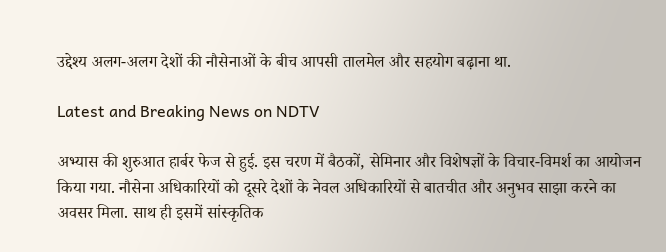उद्देश्य अलग-अलग देशों की नौसेनाओं के बीच आपसी तालमेल और सहयोग बढ़ाना था.

Latest and Breaking News on NDTV

अभ्यास की शुरुआत हार्बर फेज से हुई. इस चरण में बैठकों, सेमिनार और विशेषज्ञों के विचार-विमर्श का आयोजन किया गया. नौसेना अधिकारियों को दूसरे देशों के नेवल अधिकारियों से बातचीत और अनुभव साझा करने का अवसर मिला. साथ ही इसमें सांस्कृतिक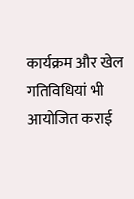कार्यक्रम और खेल गतिविधियां भी आयोजित कराई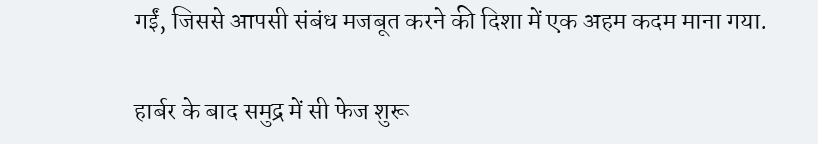गईं, जिससे आपसी संबंध मजबूत करने की दिशा में एक अहम कदम माना गया.

हार्बर के बाद समुद्र में सी फेज शुरू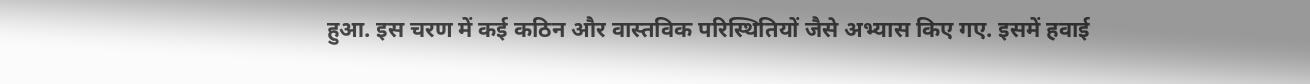हुआ. इस चरण में कई कठिन और वास्तविक परिस्थितियों जैसे अभ्यास किए गए. इसमें हवाई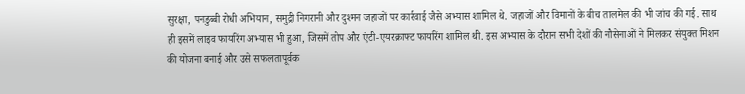सुरक्षा, पनडुब्बी रोधी अभियान, समुद्री निगरानी और दुश्मन जहाजों पर कार्रवाई जैसे अभ्यास शामिल थे. जहाजों और विमानों के बीच तालमेल की भी जांच की गई. साथ ही इसमें लाइव फायरिंग अभ्यास भी हुआ, जिसमें तोप और एंटी-एयरक्राफ्ट फायरिंग शामिल थी. इस अभ्यास के दौरान सभी देशों की नौसेनाओं ने मिलकर संयुक्त मिशन की योजना बनाई और उसे सफलतापूर्वक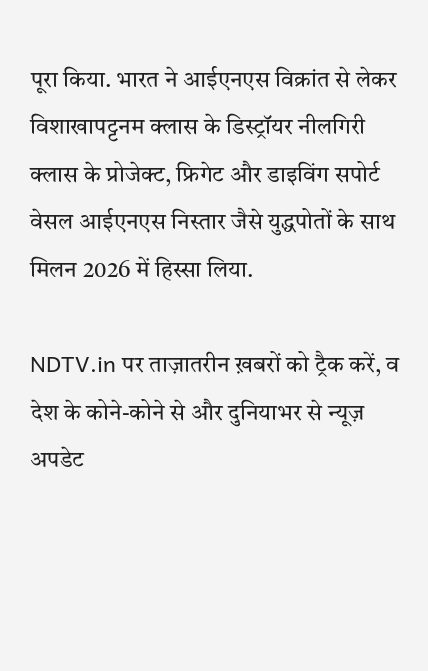पूरा किया. भारत ने आईएनएस विक्रांत से लेकर विशाखापट्टनम क्लास के डिस्ट्रॉयर नीलगिरी क्लास के प्रोजेक्ट, फ्रिगेट और डाइविंग सपोर्ट वेसल आईएनएस निस्तार जैसे युद्धपोतों के साथ मिलन 2026 में हिस्सा लिया.

NDTV.in पर ताज़ातरीन ख़बरों को ट्रैक करें, व देश के कोने-कोने से और दुनियाभर से न्यूज़ अपडेट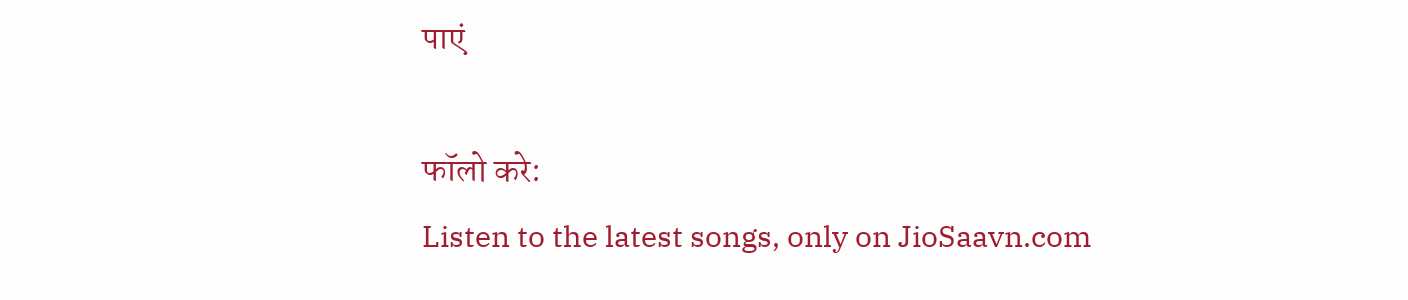पाएं

फॉलो करे:
Listen to the latest songs, only on JioSaavn.com